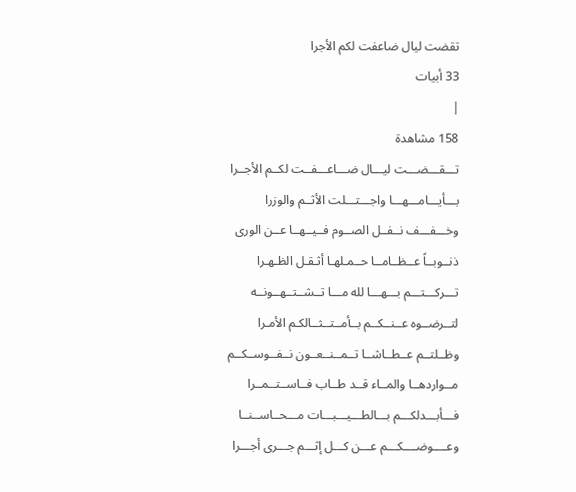تقضت ليال ضاعفت لكم الأجرا
33 أبيات
|
158 مشاهدة
تـــقـــضـــت ليـــال ضـــاعـــفــت لكــم الأجــرا
بـــأيـــامـــهـــا واجـــتـــلت الأثــم والوزرا
وخـــفـــف نــفــل الصــوم فــيــهــا عــن الورى
ذنــوبــاً عــظــامــا حــمـلهـا أثـقـل الظـهـرا
تـــركـــتـــم بـــهـــا لله مـــا تــشــتــهــونــه
لتــرضــوه عــنــكــم بــأمــتــثــالكـم الأمـرا
وظــلتــم عــطــاشــا تــمــنــعــون نــفــوســكــم
مــواردهــا والمــاء قــد طــاب فــاســتــمــرا
فـــأبـــدلكـــم بـــالطـــيـــبـــات مـــحــاســنــا
وعــــوضــــكـــم عـــن كـــل إثـــم جـــرى أجـــرا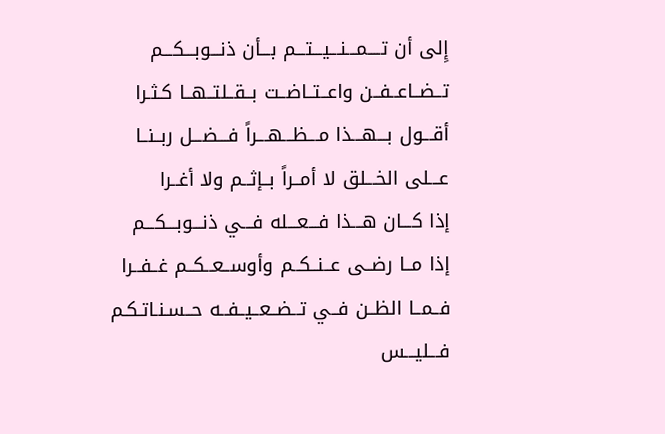إِلى أن تــــمـــنـــيـــتـــم بـــأن ذنـــوبـــكـــم
تــضــاعــفــن واعــتــاضــت بــقــلتــهــا كـثـرا
أقـــول بـــهـــذا مـــظـــهـــراً فـــضـــل ربــنــا
عـــلى الخـــلق لا أمــراً بــإثــم ولا أغــرا
إذا كـــان هـــذا فـــعـــله فـــي ذنـــوبـــكـــم
إذا مــا رضــى عــنــكــم وأوســعــكــم غــفــرا
فــمــا الظــن فــي تــضــعــيــفــه حــسـنـاتـكـم
فـــليـــس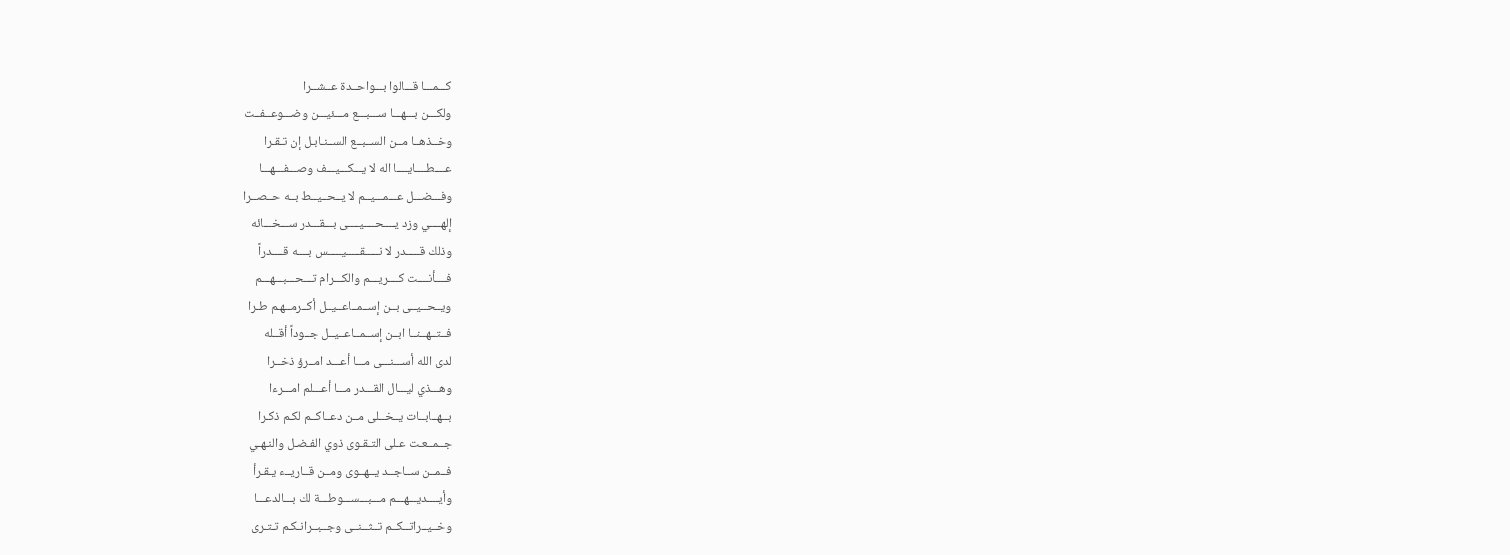كـــمـــا قـــالوا بـــواحــدة عــشــرا
ولكـــن بـــهـــا ســـبـــع مـــئيـــن وضـــوعــفــت
وخــذهــا مــن الســبــع الســنـابـل إن تـقـرا
عــــطــــايــــا اله لا يـــكـــيـــف وصـــفـــهـــا
وفـــضـــل عـــمـــيــم لا يــحــيــط بــه حــصــرا
إلهــــي وزد يــــحــــيــــى بـــقـــدر ســـخـــائه
وذلك قـــــدر لا نـــــقـــــيـــــس بــــه قــــدراً
فــــأنــــت كــــريـــم والكـــرام تـــحـــبـــهـــم
ويــحــيــى بــن إســمــاعــيــل أكــرمــهـم طـرا
فــتــهــنــا ابــن إســمــاعــيــل جــوداً أقــله
لدى الله أســـنـــى مـــا أعـــد امــرؤ ذخــرا
وهـــذي ليـــال القـــدر مـــا أعـــلم امـــرءا
بــهــابــات يــخــلى مــن دعــاكــم لكـم ذكـرا
جــمــعـت عـلى التـقـوى ذوي الفـضـل والنـهـي
فــمــن ســاجــد يــهــوى ومــن قــاريــء يـقـرأ
وأيــــديـــهـــم مـــبـــســـوطـــة لك بـــالدعـــا
وخــيــراتــكــم تــثــنــى وجــبــرانـكـم تـتـرى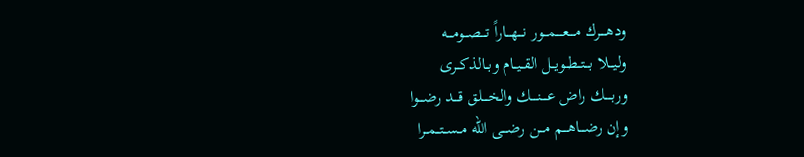ودهــــرك مــــعــــمـــور نـــهـــاراً تـــصـــومـــه
وليـــلا بـــتــطــويــل القــيــام وبــالذكــرى
وربــــك راض عــــنــــك والخــــلق قـــد رضـــوا
وإن رضـــاهـــم مـــن رضـــى الله مــســتــمــرا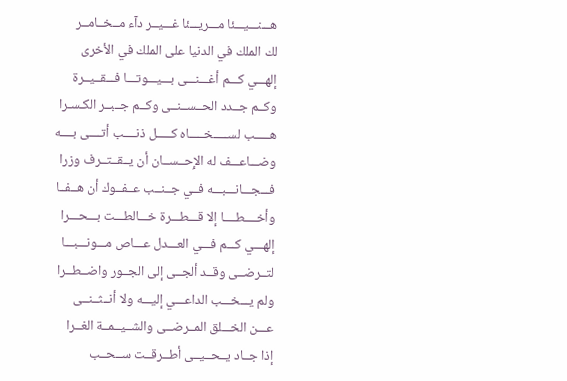هـــنـــيـــئا مـــريـــئا غـــيــر دآء مــخــامــر
لك الملك في الدنيا على الملك في الأخرى
إلهـــي كـــم أغـــنـــى بـــيـــوتـــا فـــقــيــرة
وكــم جــدد الحــســنــى وكــم جــبــر الكـسـرا
هـــــب لســـــخـــــاه كـــــل ذنــــب أتــــى بــــه
وضـــاعـــف له الإِحــســان أن يــقــتــرف وزرا
فـــجـــانـــبـــه فــي جــنــب عــفــوك أن هــفــا
وأخــــطــــا إلا قـــطـــرة خـــالطـــت بـــحـــرا
إلهـــي كـــم فـــي العـــدل عـــاص مـــونـــبـــا
لتــرضــى وقــد ألجــى إلى الجــور واضــطــرا
ولم يـــخـــب الداعـــي إليـــه ولا أنــثــنــى
عـــن الخـــلق المــرضــى والشــيــمــة الغــرا
إذا جــاد يــحــيــى أطــرقــت ســحــب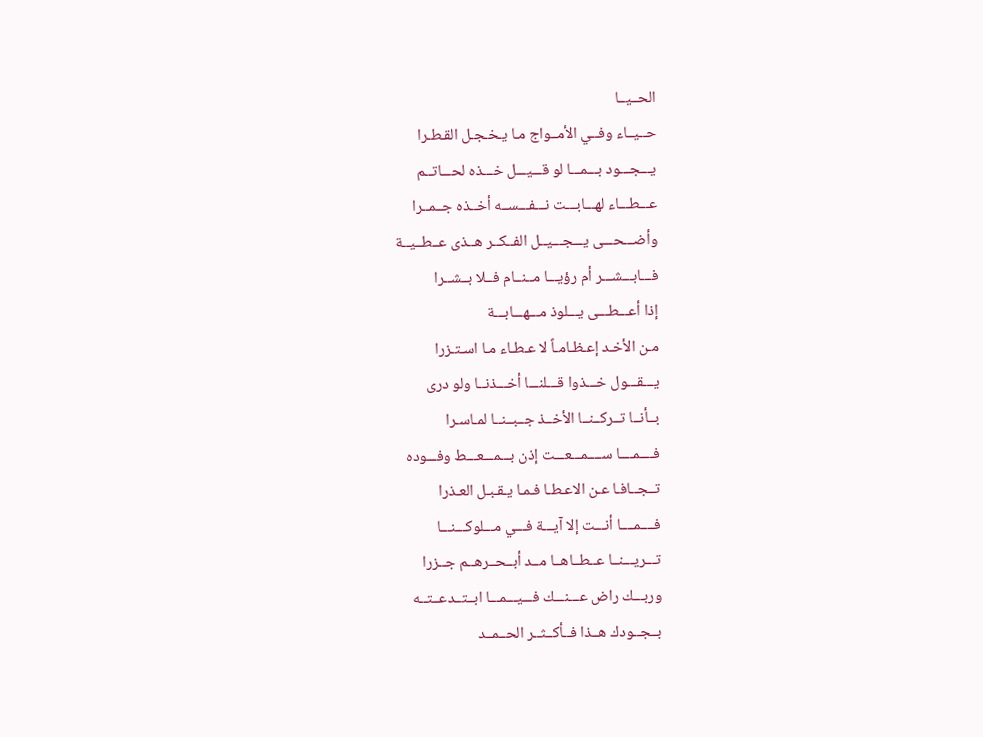الحــيــا
حــيــاء وفــي الأمــواج مـا يـخـجـل القـطـرا
يـــجـــود بـــمـــا لو قـــيـــل خـــذه لحـــاتــم
عـــطـــاء لهـــابـــت نـــفـــســه أخــذه جــمــرا
وأضـــحـــى يـــجـــيــل الفــكــر هــذى عــطــيــة
فـــابـــشـــر أم رؤيـــا مــنــام فــلا بــشــرا
إذا أعـــطـــى يـــلوذ مـــهـــابـــة
مـن الأخـد إعـظـامـاً لا عـطـاء مـا اسـتـزرا
يـــقـــول خـــذوا قـــلنـــا أخـــذنــا ولو درى
بــأنــا تــركــنــا الأخــذ جــبــنــا لمـاسـرا
فــــمــــا ســــمـــعـــت إذن بـــمـــعـــط وفـــوده
تــجــافـا عـن الاعـطـا فـمـا يـقـبـل العـذرا
فــــمــــا أنـــت إلا آيـــة فـــي مـــلوكـــنـــا
تـــريـــنــا عــطــاهــا مــد أبــحــرهــم جــزرا
وربـــك راض عـــنـــك فـــيـــمـــا ابــتــدعــتــه
بــجــودك هــذا فــأكــثــر الحــمــد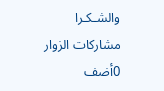والشـكـرا
مشاركات الزوار
0أضف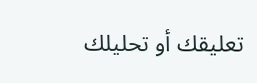تعليقك أو تحليلك